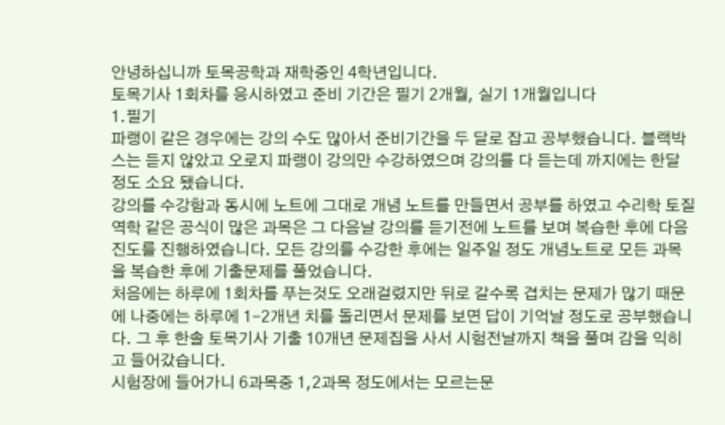안녕하십니까 토목공학과 재학중인 4학년입니다.
토목기사 1회차를 응시하였고 준비 기간은 필기 2개월, 실기 1개월입니다
1.필기
파랭이 같은 경우에는 강의 수도 많아서 준비기간을 두 달로 잡고 공부했습니다. 블랙박스는 듣지 않았고 오로지 파랭이 강의만 수강하였으며 강의를 다 듣는데 까지에는 한달 정도 소요 됐습니다.
강의를 수강함과 동시에 노트에 그대로 개념 노트를 만들면서 공부를 하였고 수리학 토질역학 같은 공식이 많은 과목은 그 다음날 강의를 듣기전에 노트를 보며 복습한 후에 다음 진도를 진행하였습니다. 모든 강의를 수강한 후에는 일주일 정도 개념노트로 모든 과목을 복습한 후에 기출문제를 풀었습니다.
처음에는 하루에 1회차를 푸는것도 오래걸렸지만 뒤로 갈수록 겹치는 문제가 많기 때문에 나중에는 하루에 1-2개년 치를 돌리면서 문제를 보면 답이 기억날 정도로 공부했습니다. 그 후 한솔 토목기사 기출 10개년 문제집을 사서 시험전날까지 책을 풀며 감을 익히고 들어갔습니다.
시험장에 들어가니 6과목중 1,2과목 정도에서는 모르는문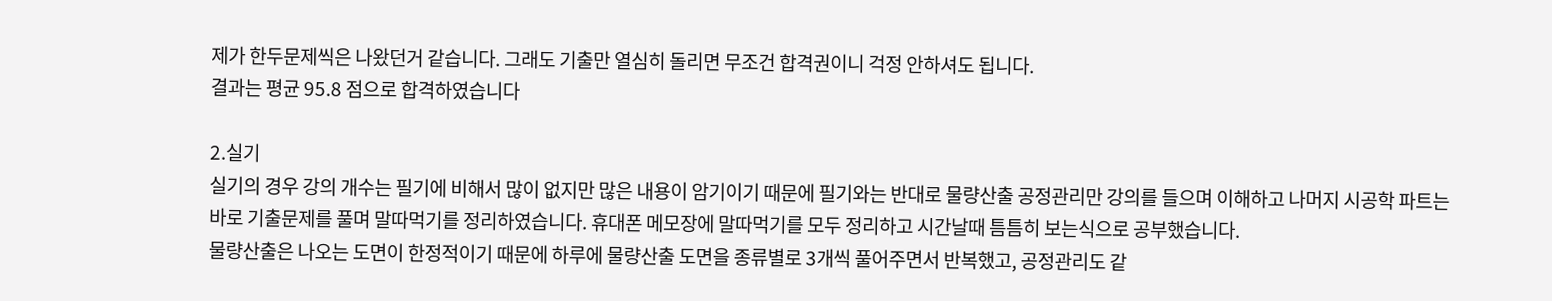제가 한두문제씩은 나왔던거 같습니다. 그래도 기출만 열심히 돌리면 무조건 합격권이니 걱정 안하셔도 됩니다.
결과는 평균 95.8 점으로 합격하였습니다

2.실기
실기의 경우 강의 개수는 필기에 비해서 많이 없지만 많은 내용이 암기이기 때문에 필기와는 반대로 물량산출 공정관리만 강의를 들으며 이해하고 나머지 시공학 파트는 바로 기출문제를 풀며 말따먹기를 정리하였습니다. 휴대폰 메모장에 말따먹기를 모두 정리하고 시간날때 틈틈히 보는식으로 공부했습니다.
물량산출은 나오는 도면이 한정적이기 때문에 하루에 물량산출 도면을 종류별로 3개씩 풀어주면서 반복했고, 공정관리도 같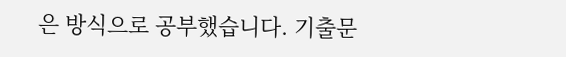은 방식으로 공부했습니다. 기출문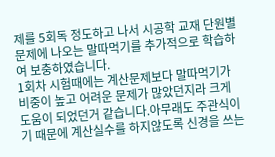제를 5회독 정도하고 나서 시공학 교재 단원별 문제에 나오는 말따먹기를 추가적으로 학습하여 보충하였습니다.
1회차 시험때에는 계산문제보다 말따먹기가 비중이 높고 어려운 문제가 많았던지라 크게 도움이 되었던거 같습니다.아무래도 주관식이기 때문에 계산실수를 하지않도록 신경을 쓰는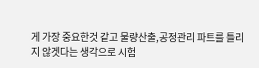게 가장 중요한것 같고 물량산출,공정관리 파트를 틀리지 않겟다는 생각으로 시험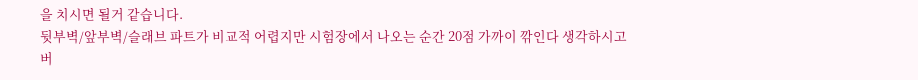을 치시면 될거 같습니다.
뒷부벽/앞부벽/슬래브 파트가 비교적 어렵지만 시험장에서 나오는 순간 20점 가까이 깎인다 생각하시고 버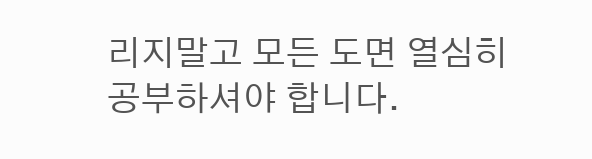리지말고 모든 도면 열심히 공부하셔야 합니다.